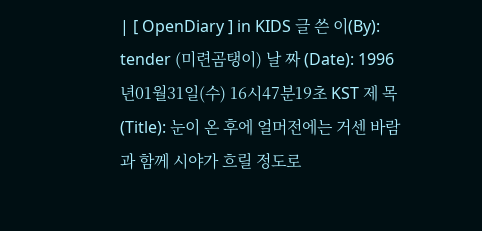| [ OpenDiary ] in KIDS 글 쓴 이(By): tender (미련곰탱이) 날 짜 (Date): 1996년01월31일(수) 16시47분19초 KST 제 목(Title): 눈이 온 후에 얼머전에는 거센 바람과 함께 시야가 흐릴 정도로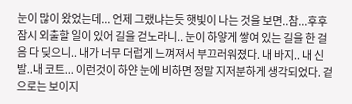눈이 많이 왔었는데... 언제 그랬냐는듯 햇빛이 나는 것을 보면..참...후후 잠시 외출할 일이 있어 길을 걷노라니.. 눈이 하얗게 쌓여 있는 길을 한 걸음 다 딪으니.. 내가 너무 더럽게 느껴져서 부끄러워졌다. 내 바지.. 내 신발..내 코트... 이런것이 하얀 눈에 비하면 정말 지저분하게 생각되었다. 겉으로는 보이지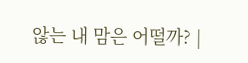않는 내 맘은 어떨까? |